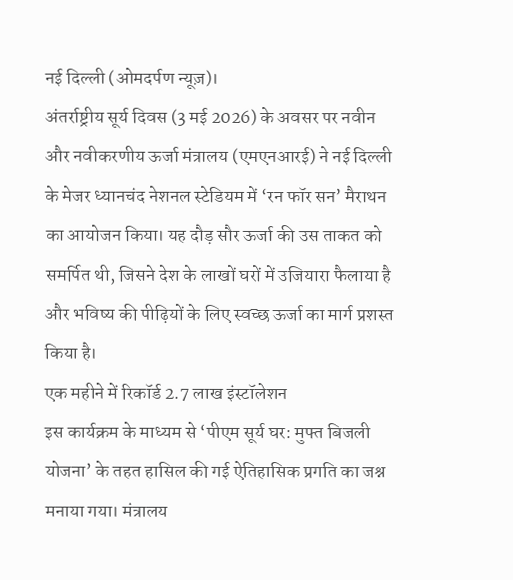नई दिल्ली (ओमदर्पण न्यूज़)।
अंतर्राष्ट्रीय सूर्य दिवस (3 मई 2026) के अवसर पर नवीन और नवीकरणीय ऊर्जा मंत्रालय (एमएनआरई) ने नई दिल्ली के मेजर ध्यानचंद नेशनल स्टेडियम में ‘रन फॉर सन’ मैराथन का आयोजन किया। यह दौड़ सौर ऊर्जा की उस ताकत को समर्पित थी, जिसने देश के लाखों घरों में उजियारा फैलाया है और भविष्य की पीढ़ियों के लिए स्वच्छ ऊर्जा का मार्ग प्रशस्त किया है।
एक महीने में रिकॉर्ड 2.7 लाख इंस्टॉलेशन
इस कार्यक्रम के माध्यम से ‘पीएम सूर्य घर: मुफ्त बिजली योजना’ के तहत हासिल की गई ऐतिहासिक प्रगति का जश्न मनाया गया। मंत्रालय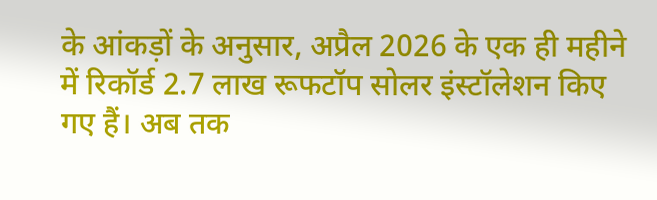के आंकड़ों के अनुसार, अप्रैल 2026 के एक ही महीने में रिकॉर्ड 2.7 लाख रूफटॉप सोलर इंस्टॉलेशन किए गए हैं। अब तक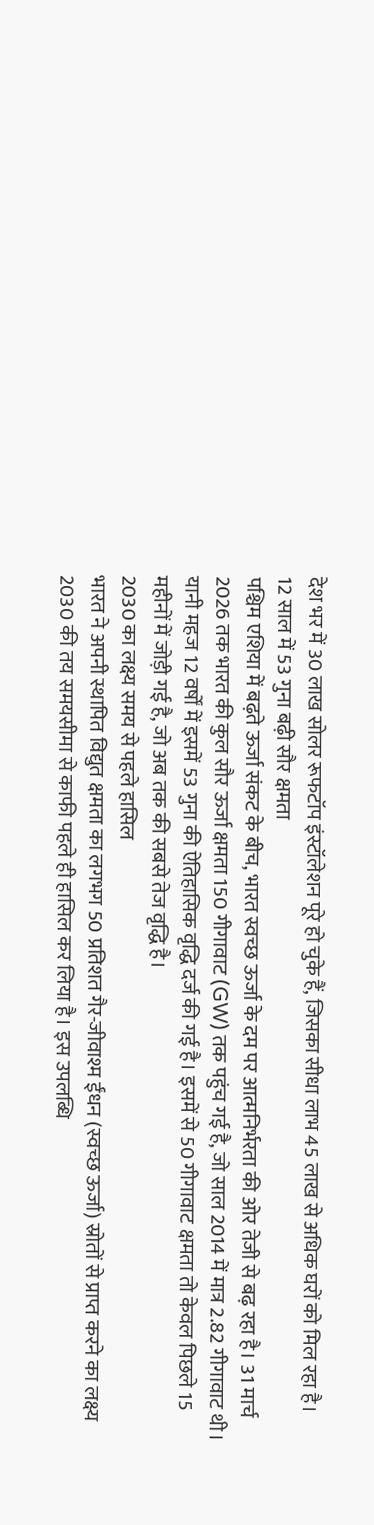देश भर में 30 लाख सोलर रूफटॉप इंस्टॉलेशन पूरे हो चुके हैं, जिसका सीधा लाभ 45 लाख से अधिक घरों को मिल रहा है।
12 साल में 53 गुना बढ़ी सौर क्षमता
पश्चिम एशिया में बढ़ते ऊर्जा संकट के बीच, भारत स्वच्छ ऊर्जा के दम पर आत्मनिर्भरता की ओर तेजी से बढ़ रहा है। 31 मार्च 2026 तक भारत की कुल सौर ऊर्जा क्षमता 150 गीगावाट (GW) तक पहुंच गई है, जो साल 2014 में मात्र 2.82 गीगावाट थी। यानी महज 12 वर्षों में इसमें 53 गुना की ऐतिहासिक वृद्धि दर्ज की गई है। इसमें से 50 गीगावाट क्षमता तो केवल पिछले 15 महीनों में जोड़ी गई है, जो अब तक की सबसे तेज वृद्धि है।
2030 का लक्ष्य समय से पहले हासिल
भारत ने अपनी स्थापित विद्युत क्षमता का लगभग 50 प्रतिशत गैर-जीवाश्म ईंधन (स्वच्छ ऊर्जा) स्रोतों से प्राप्त करने का लक्ष्य 2030 की तय समयसीमा से काफी पहले ही हासिल कर लिया है। इस उपलब्धि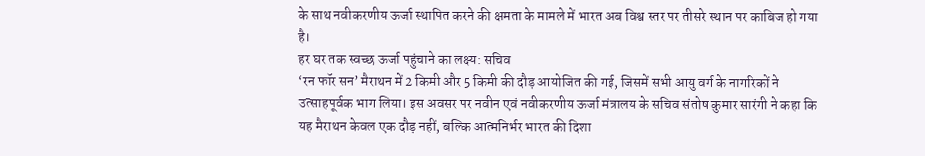के साथ नवीकरणीय ऊर्जा स्थापित करने की क्षमता के मामले में भारत अब विश्व स्तर पर तीसरे स्थान पर काबिज हो गया है।
हर घर तक स्वच्छ ऊर्जा पहुंचाने का लक्ष्य: सचिव
‘रन फॉर सन’ मैराथन में 2 किमी और 5 किमी की दौड़ आयोजित की गई, जिसमें सभी आयु वर्ग के नागरिकों ने उत्साहपूर्वक भाग लिया। इस अवसर पर नवीन एवं नवीकरणीय ऊर्जा मंत्रालय के सचिव संतोष कुमार सारंगी ने कहा कि यह मैराथन केवल एक दौड़ नहीं, बल्कि आत्मनिर्भर भारत की दिशा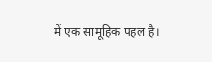में एक सामूहिक पहल है।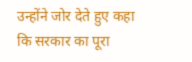उन्होंने जोर देते हुए कहा कि सरकार का पूरा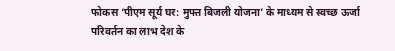फोकस ‘पीएम सूर्य घर: मुफ्त बिजली योजना’ के माध्यम से स्वच्छ ऊर्जा परिवर्तन का लाभ देश के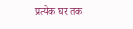प्रत्येक घर तक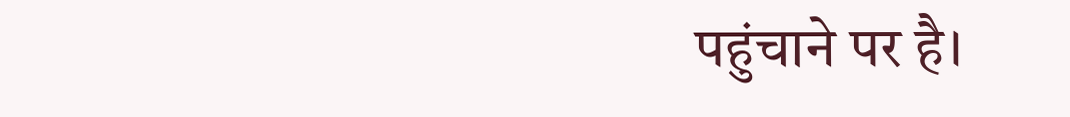पहुंचाने पर है।